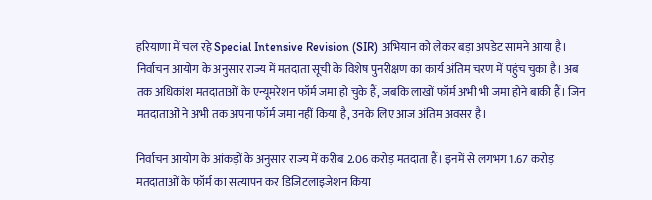हरियाणा में चल रहे Special Intensive Revision (SIR) अभियान को लेकर बड़ा अपडेट सामने आया है। निर्वाचन आयोग के अनुसार राज्य में मतदाता सूची के विशेष पुनरीक्षण का कार्य अंतिम चरण में पहुंच चुका है। अब तक अधिकांश मतदाताओं के एन्यूमरेशन फॉर्म जमा हो चुके हैं, जबकि लाखों फॉर्म अभी भी जमा होने बाकी हैं। जिन मतदाताओं ने अभी तक अपना फॉर्म जमा नहीं किया है, उनके लिए आज अंतिम अवसर है।

निर्वाचन आयोग के आंकड़ों के अनुसार राज्य में करीब 2.06 करोड़ मतदाता हैं। इनमें से लगभग 1.67 करोड़ मतदाताओं के फॉर्म का सत्यापन कर डिजिटलाइजेशन किया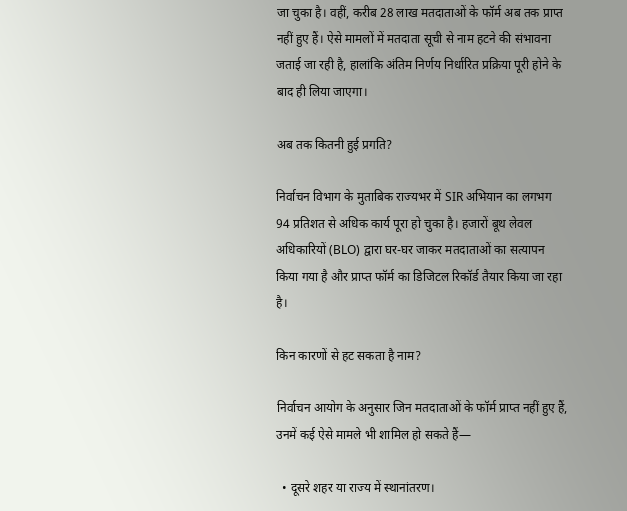जा चुका है। वहीं, करीब 28 लाख मतदाताओं के फॉर्म अब तक प्राप्त नहीं हुए हैं। ऐसे मामलों में मतदाता सूची से नाम हटने की संभावना जताई जा रही है, हालांकि अंतिम निर्णय निर्धारित प्रक्रिया पूरी होने के बाद ही लिया जाएगा।

अब तक कितनी हुई प्रगति?

निर्वाचन विभाग के मुताबिक राज्यभर में SIR अभियान का लगभग 94 प्रतिशत से अधिक कार्य पूरा हो चुका है। हजारों बूथ लेवल अधिकारियों (BLO) द्वारा घर-घर जाकर मतदाताओं का सत्यापन किया गया है और प्राप्त फॉर्म का डिजिटल रिकॉर्ड तैयार किया जा रहा है।

किन कारणों से हट सकता है नाम?

निर्वाचन आयोग के अनुसार जिन मतदाताओं के फॉर्म प्राप्त नहीं हुए हैं, उनमें कई ऐसे मामले भी शामिल हो सकते हैं—

  • दूसरे शहर या राज्य में स्थानांतरण।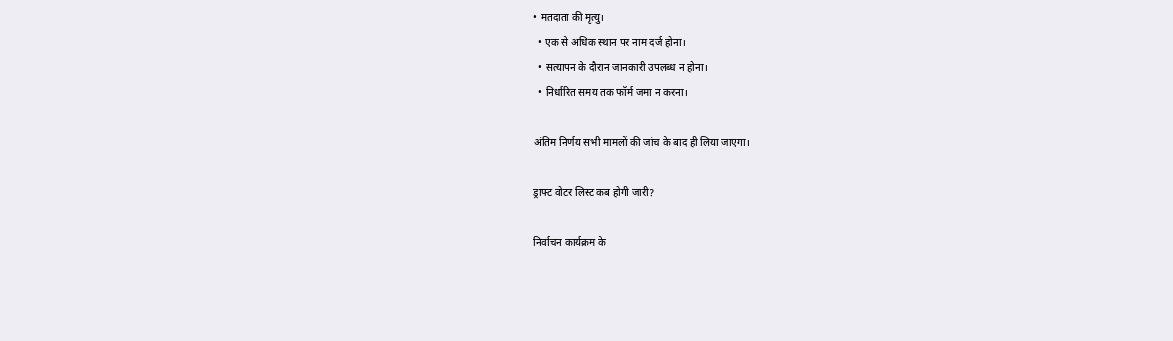• मतदाता की मृत्यु।
  • एक से अधिक स्थान पर नाम दर्ज होना।
  • सत्यापन के दौरान जानकारी उपलब्ध न होना।
  • निर्धारित समय तक फॉर्म जमा न करना।

अंतिम निर्णय सभी मामलों की जांच के बाद ही लिया जाएगा।

ड्राफ्ट वोटर लिस्ट कब होगी जारी?

निर्वाचन कार्यक्रम के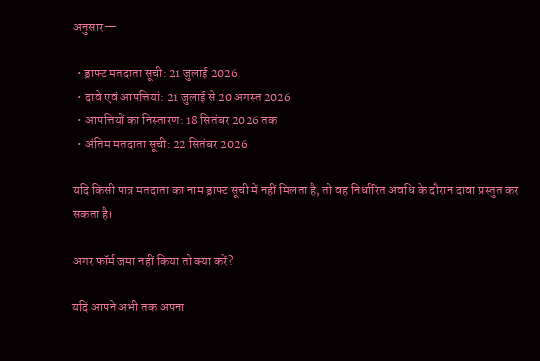अनुसार—

  • ड्राफ्ट मतदाता सूची: 21 जुलाई 2026
  • दावे एवं आपत्तियां: 21 जुलाई से 20 अगस्त 2026
  • आपत्तियों का निस्तारण: 18 सितंबर 2026 तक
  • अंतिम मतदाता सूची: 22 सितंबर 2026

यदि किसी पात्र मतदाता का नाम ड्राफ्ट सूची में नहीं मिलता है, तो वह निर्धारित अवधि के दौरान दावा प्रस्तुत कर सकता है।

अगर फॉर्म जमा नहीं किया तो क्या करें?

यदि आपने अभी तक अपना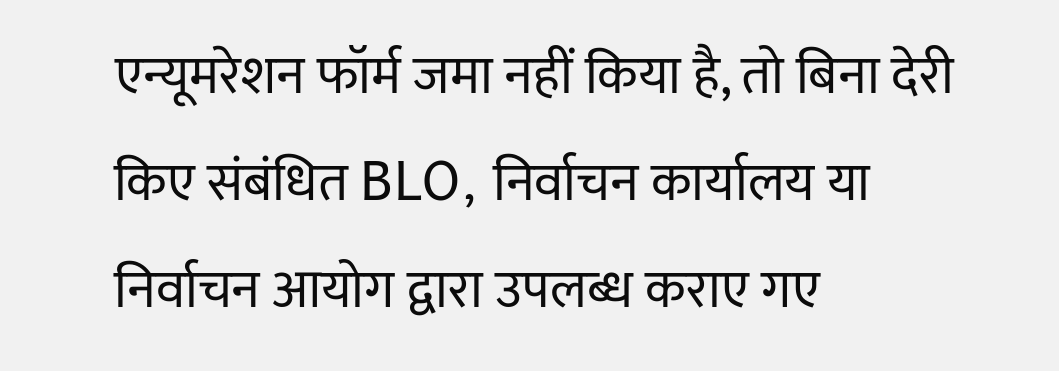एन्यूमरेशन फॉर्म जमा नहीं किया है, तो बिना देरी किए संबंधित BLO, निर्वाचन कार्यालय या निर्वाचन आयोग द्वारा उपलब्ध कराए गए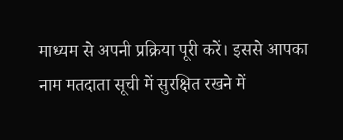माध्यम से अपनी प्रक्रिया पूरी करें। इससे आपका नाम मतदाता सूची में सुरक्षित रखने में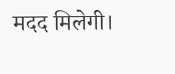मदद मिलेगी।